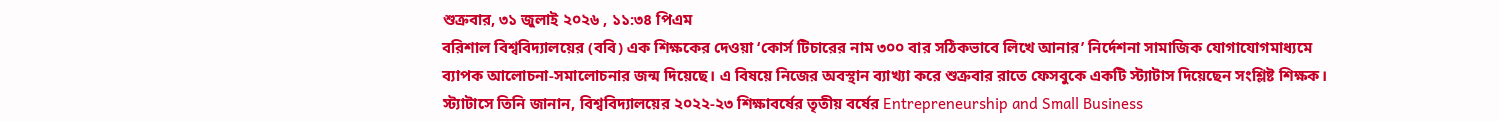শুক্রবার, ৩১ জুলাই ২০২৬ , ১১:৩৪ পিএম
বরিশাল বিশ্ববিদ্যালয়ের (ববি) এক শিক্ষকের দেওয়া ‘কোর্স টিচারের নাম ৩০০ বার সঠিকভাবে লিখে আনার’ নির্দেশনা সামাজিক যোগাযোগমাধ্যমে ব্যাপক আলোচনা-সমালোচনার জন্ম দিয়েছে। এ বিষয়ে নিজের অবস্থান ব্যাখ্যা করে শুক্রবার রাতে ফেসবুকে একটি স্ট্যাটাস দিয়েছেন সংশ্লিষ্ট শিক্ষক।
স্ট্যাটাসে তিনি জানান, বিশ্ববিদ্যালয়ের ২০২২-২৩ শিক্ষাবর্ষের তৃতীয় বর্ষের Entrepreneurship and Small Business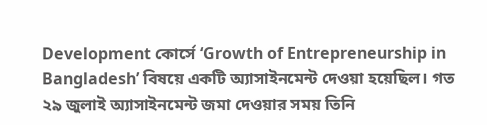Development কোর্সে ‘Growth of Entrepreneurship in Bangladesh’ বিষয়ে একটি অ্যাসাইনমেন্ট দেওয়া হয়েছিল। গত ২৯ জুলাই অ্যাসাইনমেন্ট জমা দেওয়ার সময় তিনি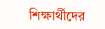শিক্ষার্থীদের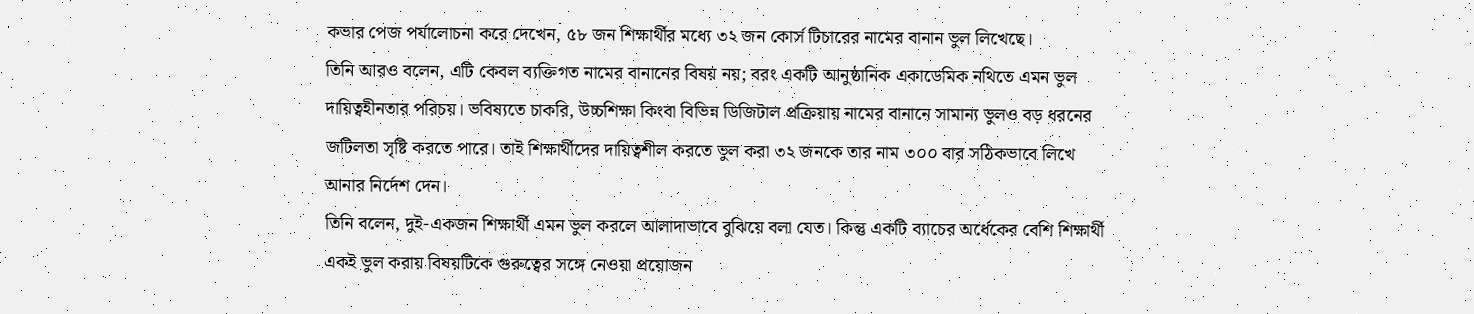কভার পেজ পর্যালোচনা করে দেখেন, ৫৮ জন শিক্ষার্থীর মধ্যে ৩২ জন কোর্স টিচারের নামের বানান ভুল লিখেছে।
তিনি আরও বলেন, এটি কেবল ব্যক্তিগত নামের বানানের বিষয় নয়; বরং একটি আনুষ্ঠানিক একাডেমিক নথিতে এমন ভুল দায়িত্বহীনতার পরিচয়। ভবিষ্যতে চাকরি, উচ্চশিক্ষা কিংবা বিভিন্ন ডিজিটাল প্রক্রিয়ায় নামের বানানে সামান্য ভুলও বড় ধরনের জটিলতা সৃষ্টি করতে পারে। তাই শিক্ষার্থীদের দায়িত্বশীল করতে ভুল করা ৩২ জনকে তার নাম ৩০০ বার সঠিকভাবে লিখে আনার নির্দেশ দেন।
তিনি বলেন, দুই-একজন শিক্ষার্থী এমন ভুল করলে আলাদাভাবে বুঝিয়ে বলা যেত। কিন্তু একটি ব্যাচের অর্ধেকের বেশি শিক্ষার্থী একই ভুল করায় বিষয়টিকে গুরুত্বের সঙ্গে নেওয়া প্রয়োজন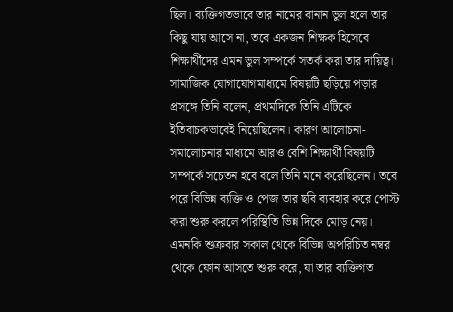ছিল। ব্যক্তিগতভাবে তার নামের বানান ভুল হলে তার কিছু যায় আসে না, তবে একজন শিক্ষক হিসেবে শিক্ষার্থীদের এমন ভুল সম্পর্কে সতর্ক করা তার দায়িত্ব।
সামাজিক যোগাযোগমাধ্যমে বিষয়টি ছড়িয়ে পড়ার প্রসঙ্গে তিনি বলেন, প্রথমদিকে তিনি এটিকে ইতিবাচকভাবেই নিয়েছিলেন। কারণ আলোচনা-সমালোচনার মাধ্যমে আরও বেশি শিক্ষার্থী বিষয়টি সম্পর্কে সচেতন হবে বলে তিনি মনে করেছিলেন। তবে পরে বিভিন্ন ব্যক্তি ও পেজ তার ছবি ব্যবহার করে পোস্ট করা শুরু করলে পরিস্থিতি ভিন্ন দিকে মোড় নেয়। এমনকি শুক্রবার সকাল থেকে বিভিন্ন অপরিচিত নম্বর থেকে ফোন আসতে শুরু করে, যা তার ব্যক্তিগত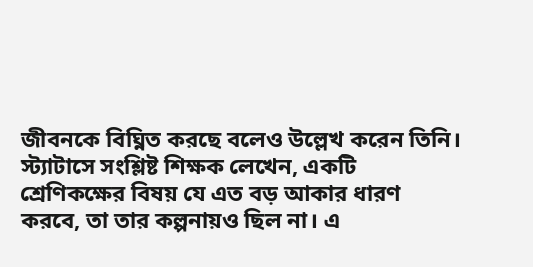জীবনকে বিঘ্নিত করছে বলেও উল্লেখ করেন তিনি।
স্ট্যাটাসে সংশ্লিষ্ট শিক্ষক লেখেন, একটি শ্রেণিকক্ষের বিষয় যে এত বড় আকার ধারণ করবে, তা তার কল্পনায়ও ছিল না। এ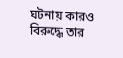ঘটনায় কারও বিরুদ্ধে তার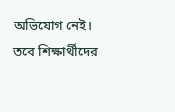অভিযোগ নেই। তবে শিক্ষার্থীদের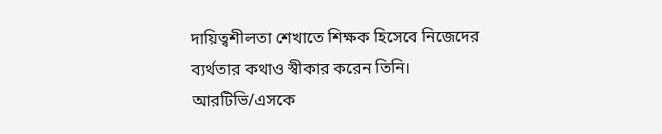দায়িত্বশীলতা শেখাতে শিক্ষক হিসেবে নিজেদের ব্যর্থতার কথাও স্বীকার করেন তিনি।
আরটিভি/এসকে